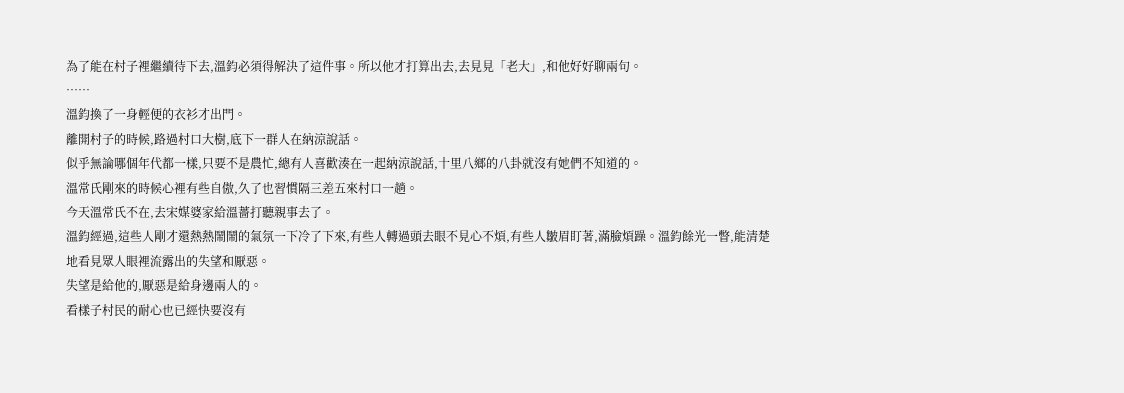為了能在村子裡繼續待下去,溫鈞必須得解決了這件事。所以他才打算出去,去見見「老大」,和他好好聊兩句。
……
溫鈞換了一身輕便的衣衫才出門。
離開村子的時候,路過村口大樹,底下一群人在納涼說話。
似乎無論哪個年代都一樣,只要不是農忙,總有人喜歡湊在一起納涼說話,十里八鄉的八卦就沒有她們不知道的。
溫常氏剛來的時候心裡有些自傲,久了也習慣隔三差五來村口一趟。
今天溫常氏不在,去宋媒婆家給溫薔打聽親事去了。
溫鈞經過,這些人剛才還熱熱鬧鬧的氣氛一下冷了下來,有些人轉過頭去眼不見心不煩,有些人皺眉盯著,滿臉煩躁。溫鈞餘光一瞥,能清楚地看見眾人眼裡流露出的失望和厭惡。
失望是給他的,厭惡是給身邊兩人的。
看樣子村民的耐心也已經快要沒有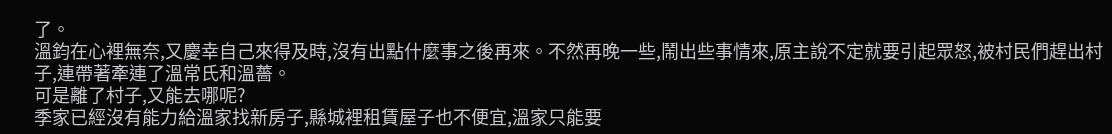了。
溫鈞在心裡無奈,又慶幸自己來得及時,沒有出點什麼事之後再來。不然再晚一些,鬧出些事情來,原主說不定就要引起眾怒,被村民們趕出村子,連帶著牽連了溫常氏和溫薔。
可是離了村子,又能去哪呢?
季家已經沒有能力給溫家找新房子,縣城裡租賃屋子也不便宜,溫家只能要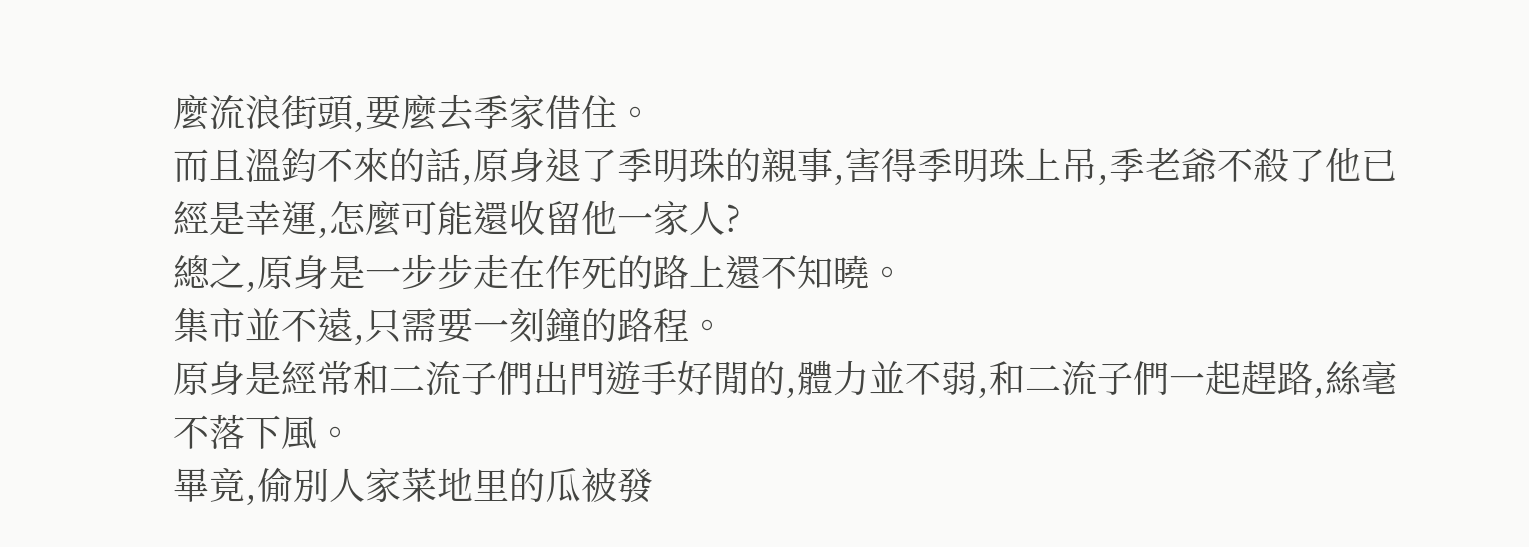麼流浪街頭,要麼去季家借住。
而且溫鈞不來的話,原身退了季明珠的親事,害得季明珠上吊,季老爺不殺了他已經是幸運,怎麼可能還收留他一家人?
總之,原身是一步步走在作死的路上還不知曉。
集市並不遠,只需要一刻鐘的路程。
原身是經常和二流子們出門遊手好閒的,體力並不弱,和二流子們一起趕路,絲毫不落下風。
畢竟,偷別人家菜地里的瓜被發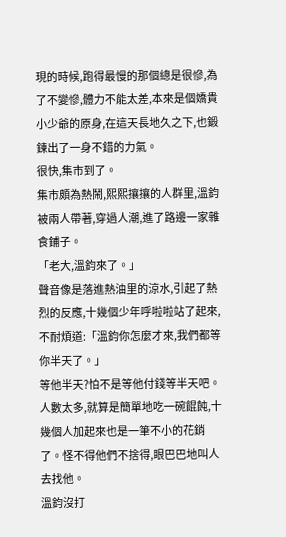現的時候,跑得最慢的那個總是很慘,為了不變慘,體力不能太差,本來是個嬌貴小少爺的原身,在這天長地久之下,也鍛鍊出了一身不錯的力氣。
很快,集市到了。
集市頗為熱鬧,熙熙攘攘的人群里,溫鈞被兩人帶著,穿過人潮,進了路邊一家雜食鋪子。
「老大,溫鈞來了。」
聲音像是落進熱油里的涼水,引起了熱烈的反應,十幾個少年呼啦啦站了起來,不耐煩道:「溫鈞你怎麼才來,我們都等你半天了。」
等他半天?怕不是等他付錢等半天吧。
人數太多,就算是簡單地吃一碗餛飩,十幾個人加起來也是一筆不小的花銷了。怪不得他們不捨得,眼巴巴地叫人去找他。
溫鈞沒打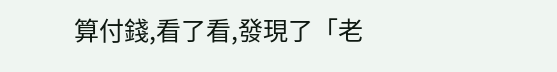算付錢,看了看,發現了「老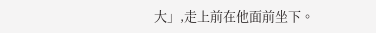大」,走上前在他面前坐下。